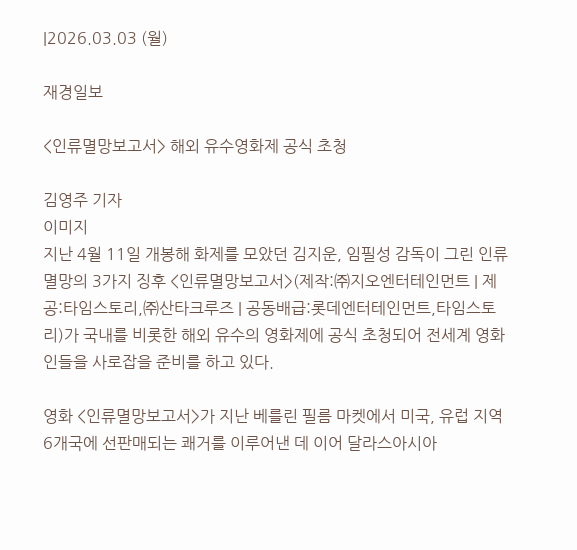|2026.03.03 (월)

재경일보

<인류멸망보고서> 해외 유수영화제 공식 초청

김영주 기자
이미지
지난 4월 11일 개봉해 화제를 모았던 김지운, 임필성 감독이 그린 인류멸망의 3가지 징후 <인류멸망보고서>(제작:㈜지오엔터테인먼트 | 제공:타임스토리,㈜산타크루즈 | 공동배급:롯데엔터테인먼트,타임스토리)가 국내를 비롯한 해외 유수의 영화제에 공식 초청되어 전세계 영화인들을 사로잡을 준비를 하고 있다.

영화 <인류멸망보고서>가 지난 베를린 필름 마켓에서 미국, 유럽 지역 6개국에 선판매되는 쾌거를 이루어낸 데 이어 달라스아시아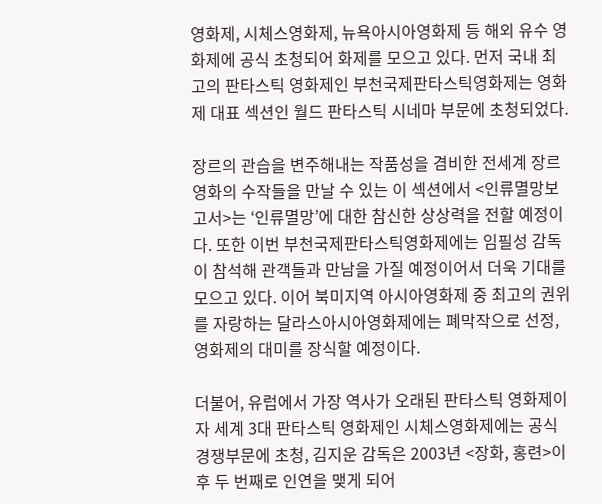영화제, 시체스영화제, 뉴욕아시아영화제 등 해외 유수 영화제에 공식 초청되어 화제를 모으고 있다. 먼저 국내 최고의 판타스틱 영화제인 부천국제판타스틱영화제는 영화제 대표 섹션인 월드 판타스틱 시네마 부문에 초청되었다.

장르의 관습을 변주해내는 작품성을 겸비한 전세계 장르영화의 수작들을 만날 수 있는 이 섹션에서 <인류멸망보고서>는 ‘인류멸망’에 대한 참신한 상상력을 전할 예정이다. 또한 이번 부천국제판타스틱영화제에는 임필성 감독이 참석해 관객들과 만남을 가질 예정이어서 더욱 기대를 모으고 있다. 이어 북미지역 아시아영화제 중 최고의 권위를 자랑하는 달라스아시아영화제에는 폐막작으로 선정, 영화제의 대미를 장식할 예정이다.

더불어, 유럽에서 가장 역사가 오래된 판타스틱 영화제이자 세계 3대 판타스틱 영화제인 시체스영화제에는 공식경쟁부문에 초청, 김지운 감독은 2003년 <장화, 홍련>이후 두 번째로 인연을 맺게 되어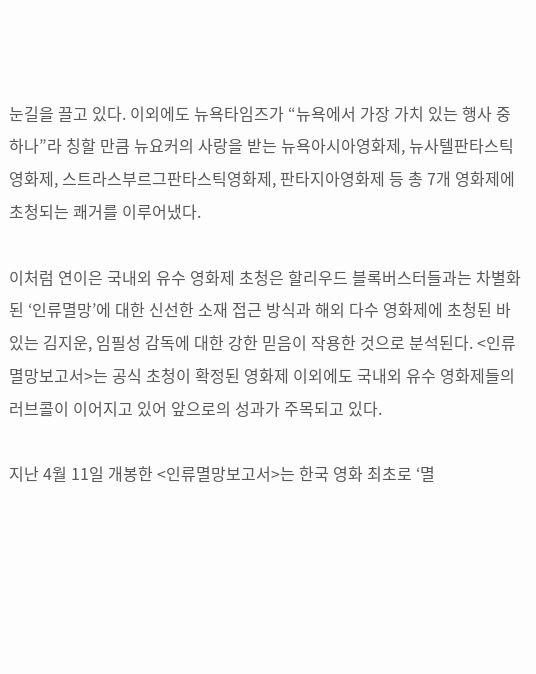눈길을 끌고 있다. 이외에도 뉴욕타임즈가 “뉴욕에서 가장 가치 있는 행사 중 하나”라 칭할 만큼 뉴요커의 사랑을 받는 뉴욕아시아영화제, 뉴사텔판타스틱영화제, 스트라스부르그판타스틱영화제, 판타지아영화제 등 총 7개 영화제에 초청되는 쾌거를 이루어냈다.

이처럼 연이은 국내외 유수 영화제 초청은 할리우드 블록버스터들과는 차별화된 ‘인류멸망’에 대한 신선한 소재 접근 방식과 해외 다수 영화제에 초청된 바 있는 김지운, 임필성 감독에 대한 강한 믿음이 작용한 것으로 분석된다. <인류멸망보고서>는 공식 초청이 확정된 영화제 이외에도 국내외 유수 영화제들의 러브콜이 이어지고 있어 앞으로의 성과가 주목되고 있다.

지난 4월 11일 개봉한 <인류멸망보고서>는 한국 영화 최초로 ‘멸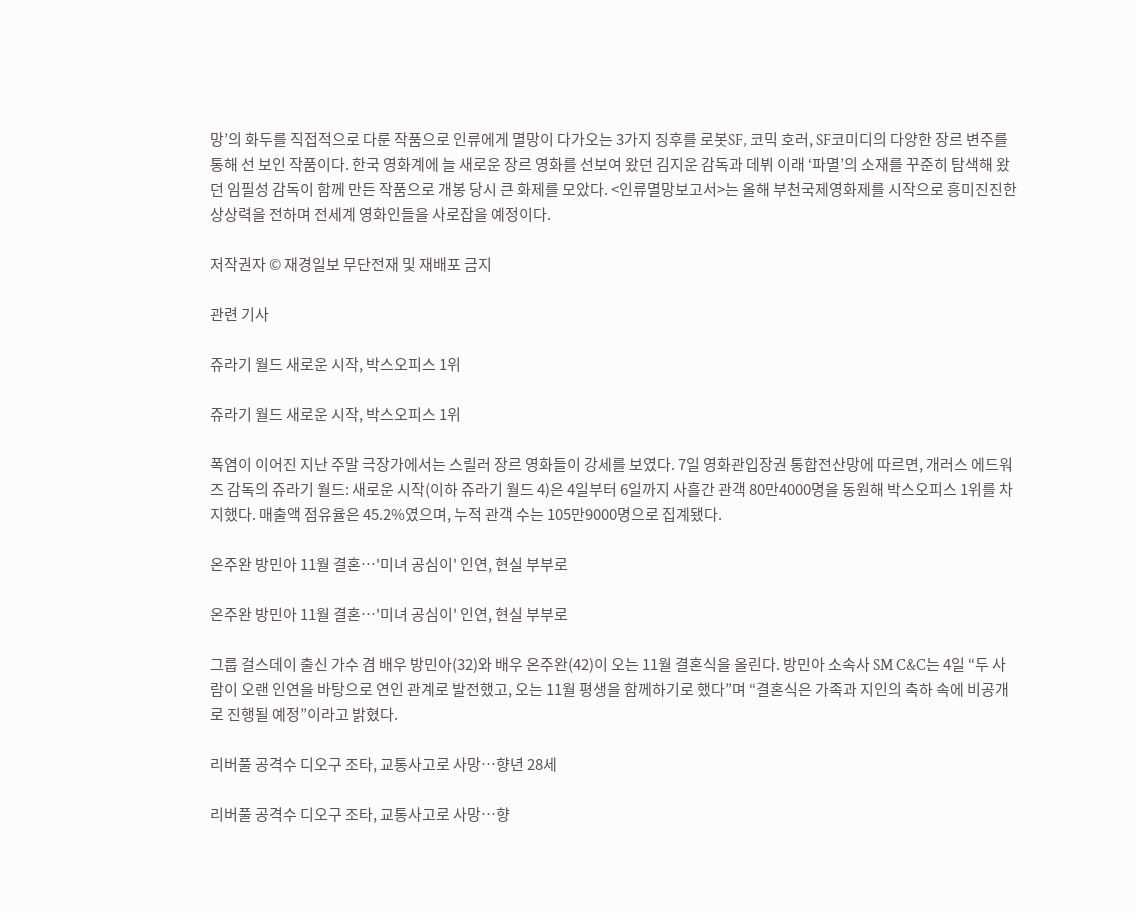망’의 화두를 직접적으로 다룬 작품으로 인류에게 멸망이 다가오는 3가지 징후를 로봇SF, 코믹 호러, SF코미디의 다양한 장르 변주를 통해 선 보인 작품이다. 한국 영화계에 늘 새로운 장르 영화를 선보여 왔던 김지운 감독과 데뷔 이래 ‘파멸’의 소재를 꾸준히 탐색해 왔던 임필성 감독이 함께 만든 작품으로 개봉 당시 큰 화제를 모았다. <인류멸망보고서>는 올해 부천국제영화제를 시작으로 흥미진진한 상상력을 전하며 전세계 영화인들을 사로잡을 예정이다.

저작권자 © 재경일보 무단전재 및 재배포 금지

관련 기사

쥬라기 월드 새로운 시작, 박스오피스 1위

쥬라기 월드 새로운 시작, 박스오피스 1위

폭염이 이어진 지난 주말 극장가에서는 스릴러 장르 영화들이 강세를 보였다. 7일 영화관입장권 통합전산망에 따르면, 개러스 에드워즈 감독의 쥬라기 월드: 새로운 시작(이하 쥬라기 월드 4)은 4일부터 6일까지 사흘간 관객 80만4000명을 동원해 박스오피스 1위를 차지했다. 매출액 점유율은 45.2%였으며, 누적 관객 수는 105만9000명으로 집계됐다.

온주완 방민아 11월 결혼…'미녀 공심이' 인연, 현실 부부로

온주완 방민아 11월 결혼…'미녀 공심이' 인연, 현실 부부로

그룹 걸스데이 출신 가수 겸 배우 방민아(32)와 배우 온주완(42)이 오는 11월 결혼식을 올린다. 방민아 소속사 SM C&C는 4일 “두 사람이 오랜 인연을 바탕으로 연인 관계로 발전했고, 오는 11월 평생을 함께하기로 했다”며 “결혼식은 가족과 지인의 축하 속에 비공개로 진행될 예정”이라고 밝혔다.

리버풀 공격수 디오구 조타, 교통사고로 사망…향년 28세

리버풀 공격수 디오구 조타, 교통사고로 사망…향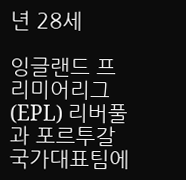년 28세

잉글랜드 프리미어리그(EPL) 리버풀과 포르투갈 국가대표팀에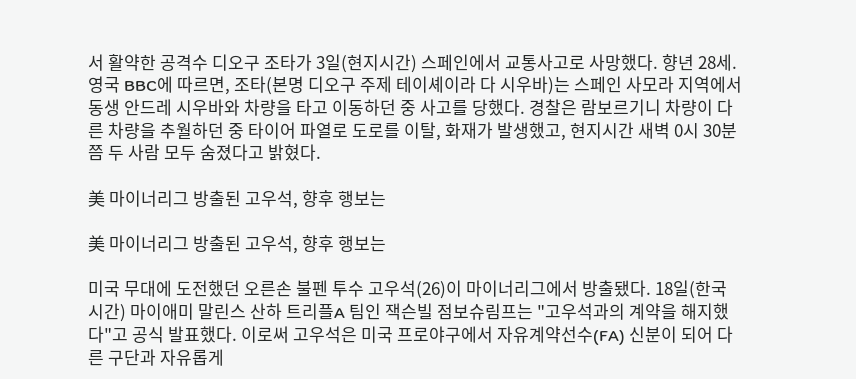서 활약한 공격수 디오구 조타가 3일(현지시간) 스페인에서 교통사고로 사망했다. 향년 28세. 영국 BBC에 따르면, 조타(본명 디오구 주제 테이셰이라 다 시우바)는 스페인 사모라 지역에서 동생 안드레 시우바와 차량을 타고 이동하던 중 사고를 당했다. 경찰은 람보르기니 차량이 다른 차량을 추월하던 중 타이어 파열로 도로를 이탈, 화재가 발생했고, 현지시간 새벽 0시 30분쯤 두 사람 모두 숨졌다고 밝혔다.

美 마이너리그 방출된 고우석, 향후 행보는

美 마이너리그 방출된 고우석, 향후 행보는

미국 무대에 도전했던 오른손 불펜 투수 고우석(26)이 마이너리그에서 방출됐다. 18일(한국시간) 마이애미 말린스 산하 트리플A 팀인 잭슨빌 점보슈림프는 "고우석과의 계약을 해지했다"고 공식 발표했다. 이로써 고우석은 미국 프로야구에서 자유계약선수(FA) 신분이 되어 다른 구단과 자유롭게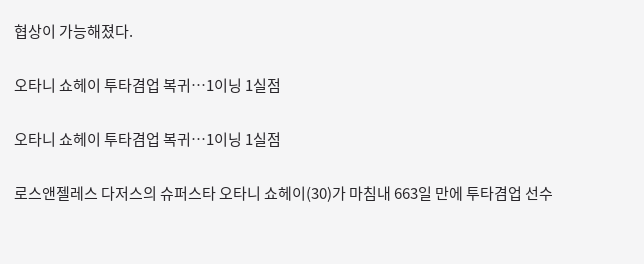협상이 가능해졌다.

오타니 쇼헤이 투타겸업 복귀…1이닝 1실점

오타니 쇼헤이 투타겸업 복귀…1이닝 1실점

로스앤젤레스 다저스의 슈퍼스타 오타니 쇼헤이(30)가 마침내 663일 만에 투타겸업 선수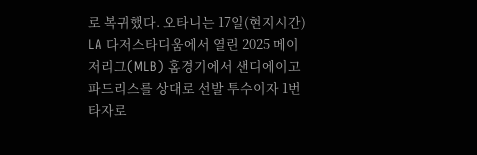로 복귀했다. 오타니는 17일(현지시간) LA 다저스타디움에서 열린 2025 메이저리그(MLB) 홈경기에서 샌디에이고 파드리스를 상대로 선발 투수이자 1번 타자로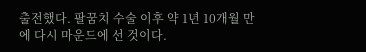출전했다. 팔꿈치 수술 이후 약 1년 10개월 만에 다시 마운드에 선 것이다.